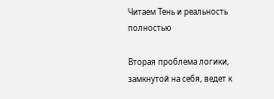Читаем Тень и реальность полностью

Вторая проблема логики, замкнутой на себя, ведет к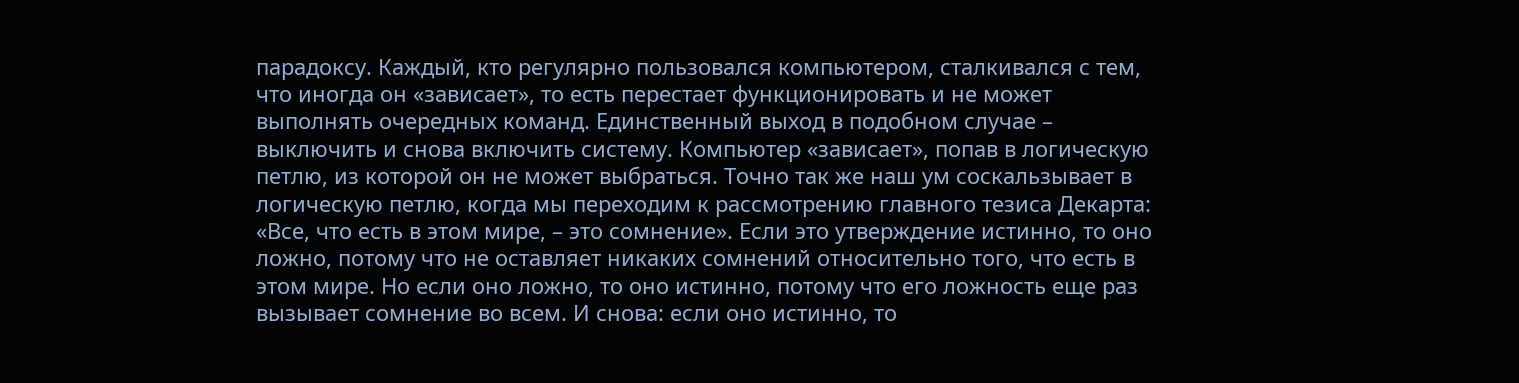парадоксу. Каждый, кто регулярно пользовался компьютером, сталкивался с тем, что иногда он «зависает», то есть перестает функционировать и не может выполнять очередных команд. Единственный выход в подобном случае – выключить и снова включить систему. Компьютер «зависает», попав в логическую петлю, из которой он не может выбраться. Точно так же наш ум соскальзывает в логическую петлю, когда мы переходим к рассмотрению главного тезиса Декарта: «Все, что есть в этом мире, – это сомнение». Если это утверждение истинно, то оно ложно, потому что не оставляет никаких сомнений относительно того, что есть в этом мире. Но если оно ложно, то оно истинно, потому что его ложность еще раз вызывает сомнение во всем. И снова: если оно истинно, то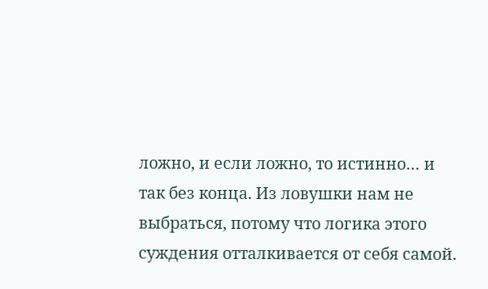ложно, и если ложно, то истинно… и так без конца. Из ловушки нам не выбраться, потому что логика этого суждения отталкивается от себя самой.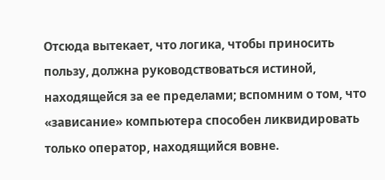Отсюда вытекает, что логика, чтобы приносить пользу, должна руководствоваться истиной, находящейся за ее пределами; вспомним о том, что «зависание» компьютера способен ликвидировать только оператор, находящийся вовне.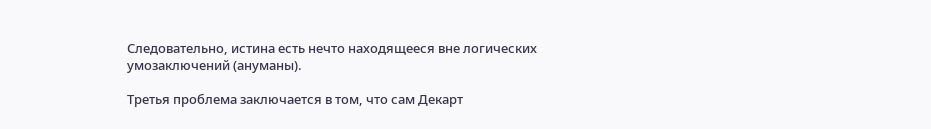Следовательно, истина есть нечто находящееся вне логических умозаключений (ануманы).

Третья проблема заключается в том, что сам Декарт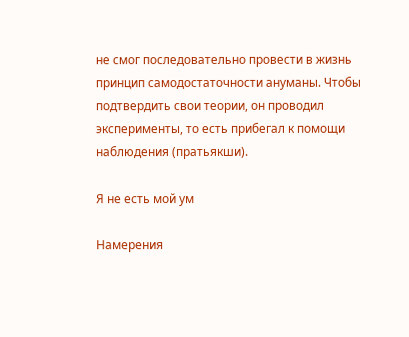не смог последовательно провести в жизнь принцип самодостаточности ануманы. Чтобы подтвердить свои теории, он проводил эксперименты, то есть прибегал к помощи наблюдения (пратьякши).

Я не есть мой ум

Намерения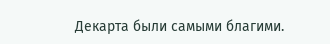Декарта были самыми благими.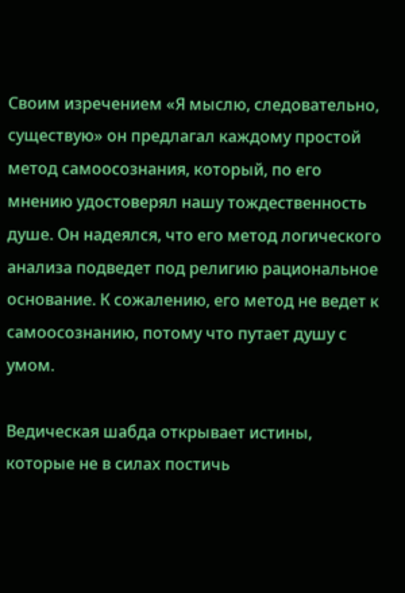Своим изречением «Я мыслю, следовательно, существую» он предлагал каждому простой метод самоосознания, который, по его мнению удостоверял нашу тождественность душе. Он надеялся, что его метод логического анализа подведет под религию рациональное основание. К сожалению, его метод не ведет к самоосознанию, потому что путает душу с умом.

Ведическая шабда открывает истины, которые не в силах постичь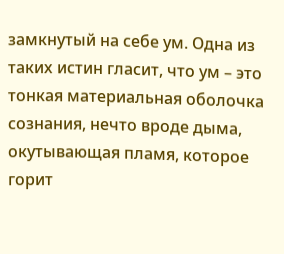замкнутый на себе ум. Одна из таких истин гласит, что ум – это тонкая материальная оболочка сознания, нечто вроде дыма, окутывающая пламя, которое горит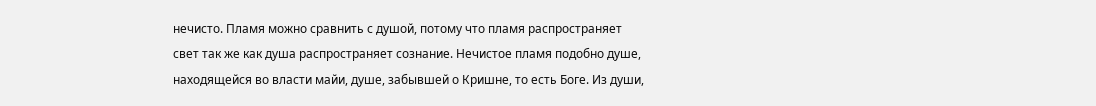нечисто. Пламя можно сравнить с душой, потому что пламя распространяет свет так же как душа распространяет сознание. Нечистое пламя подобно душе, находящейся во власти майи, душе, забывшей о Кришне, то есть Боге. Из души,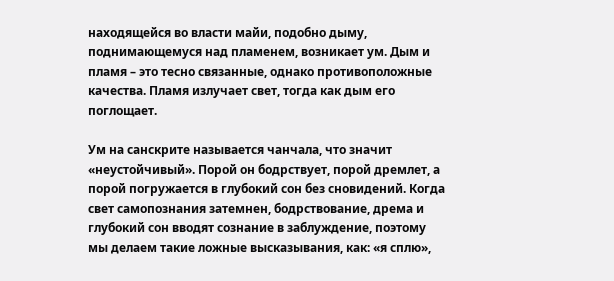находящейся во власти майи, подобно дыму, поднимающемуся над пламенем, возникает ум. Дым и пламя – это тесно связанные, однако противоположные качества. Пламя излучает свет, тогда как дым его поглощает.

Ум на санскрите называется чанчала, что значит «неустойчивый». Порой он бодрствует, порой дремлет, а порой погружается в глубокий сон без сновидений. Когда свет самопознания затемнен, бодрствование, дрема и глубокий сон вводят сознание в заблуждение, поэтому мы делаем такие ложные высказывания, как: «я сплю»,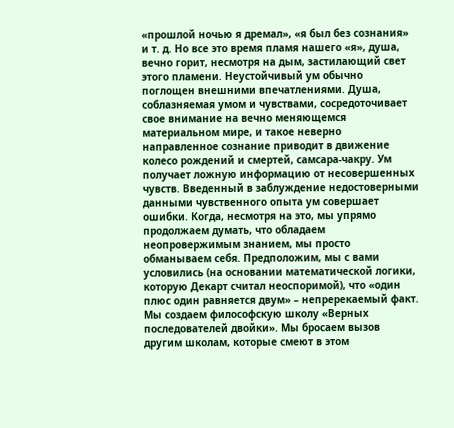«прошлой ночью я дремал», «я был без сознания» и т. д. Но все это время пламя нашего «я», душа, вечно горит, несмотря на дым, застилающий свет этого пламени. Неустойчивый ум обычно поглощен внешними впечатлениями. Душа, соблазняемая умом и чувствами, сосредоточивает свое внимание на вечно меняющемся материальном мире, и такое неверно направленное сознание приводит в движение колесо рождений и смертей, самсара-чакру. Ум получает ложную информацию от несовершенных чувств. Введенный в заблуждение недостоверными данными чувственного опыта ум совершает ошибки. Когда, несмотря на это, мы упрямо продолжаем думать, что обладаем неопровержимым знанием, мы просто обманываем себя. Предположим, мы с вами условились (на основании математической логики, которую Декарт считал неоспоримой), что «один плюс один равняется двум» – непререкаемый факт. Мы создаем философскую школу «Верных последователей двойки». Мы бросаем вызов другим школам, которые смеют в этом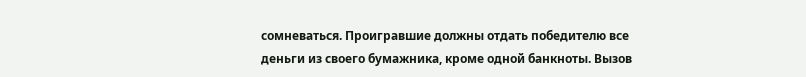сомневаться. Проигравшие должны отдать победителю все деньги из своего бумажника, кроме одной банкноты. Вызов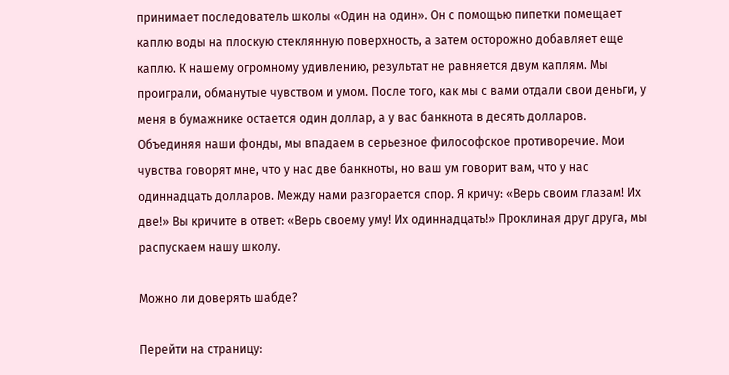принимает последователь школы «Один на один». Он с помощью пипетки помещает каплю воды на плоскую стеклянную поверхность, а затем осторожно добавляет еще каплю. К нашему огромному удивлению, результат не равняется двум каплям. Мы проиграли, обманутые чувством и умом. После того, как мы с вами отдали свои деньги, у меня в бумажнике остается один доллар, а у вас банкнота в десять долларов. Объединяя наши фонды, мы впадаем в серьезное философское противоречие. Мои чувства говорят мне, что у нас две банкноты, но ваш ум говорит вам, что у нас одиннадцать долларов. Между нами разгорается спор. Я кричу: «Верь своим глазам! Их две!» Вы кричите в ответ: «Верь своему уму! Их одиннадцать!» Проклиная друг друга, мы распускаем нашу школу.

Можно ли доверять шабде?

Перейти на страницу: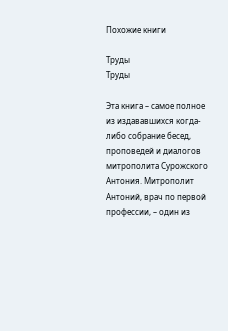Похожие книги

Труды
Труды

Эта книга – самое полное из издававшихся когда-либо собрание бесед, проповедей и диалогов митрополита Сурожского Антония. Митрополит Антоний, врач по первой профессии, – один из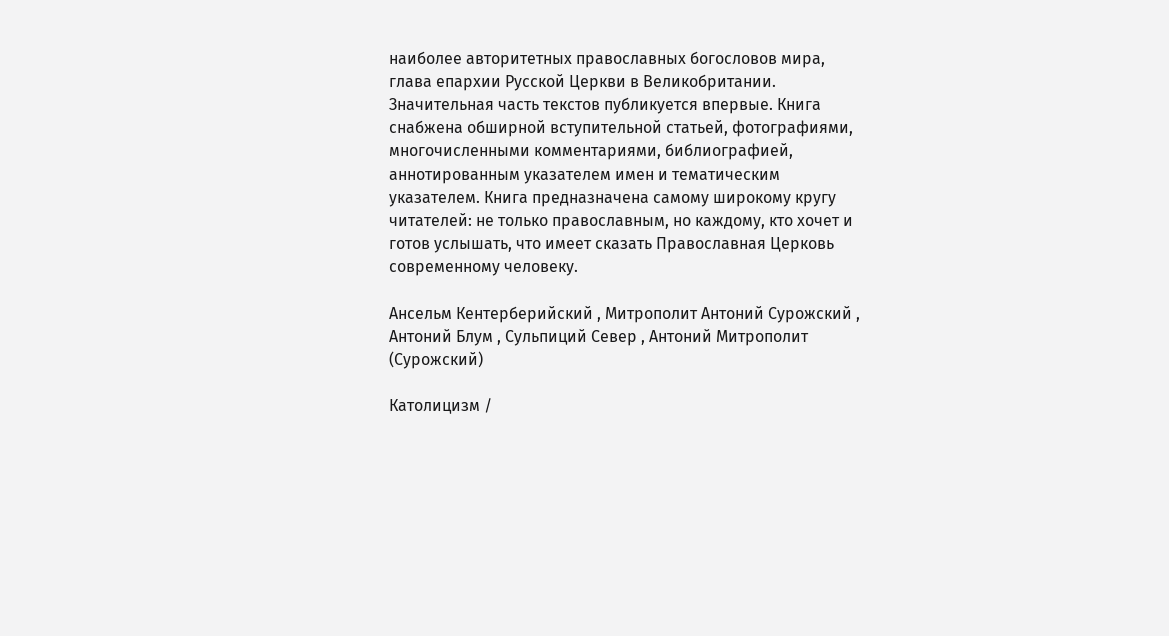наиболее авторитетных православных богословов мира, глава епархии Русской Церкви в Великобритании. Значительная часть текстов публикуется впервые. Книга снабжена обширной вступительной статьей, фотографиями, многочисленными комментариями, библиографией, аннотированным указателем имен и тематическим указателем. Книга предназначена самому широкому кругу читателей: не только православным, но каждому, кто хочет и готов услышать, что имеет сказать Православная Церковь современному человеку.

Ансельм Кентерберийский , Митрополит Антоний Сурожский , Антоний Блум , Сульпиций Север , Антоний Митрополит (Сурожский)

Католицизм /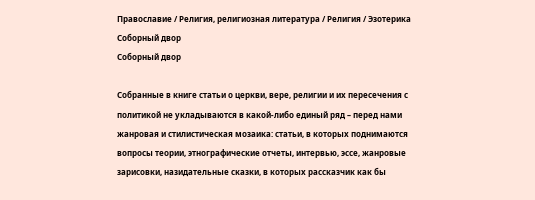Православие / Религия, религиозная литература / Религия / Эзотерика
Соборный двор
Соборный двор

Собранные в книге статьи о церкви, вере, религии и их пересечения с политикой не укладываются в какой-либо единый ряд – перед нами жанровая и стилистическая мозаика: статьи, в которых поднимаются вопросы теории, этнографические отчеты, интервью, эссе, жанровые зарисовки, назидательные сказки, в которых рассказчик как бы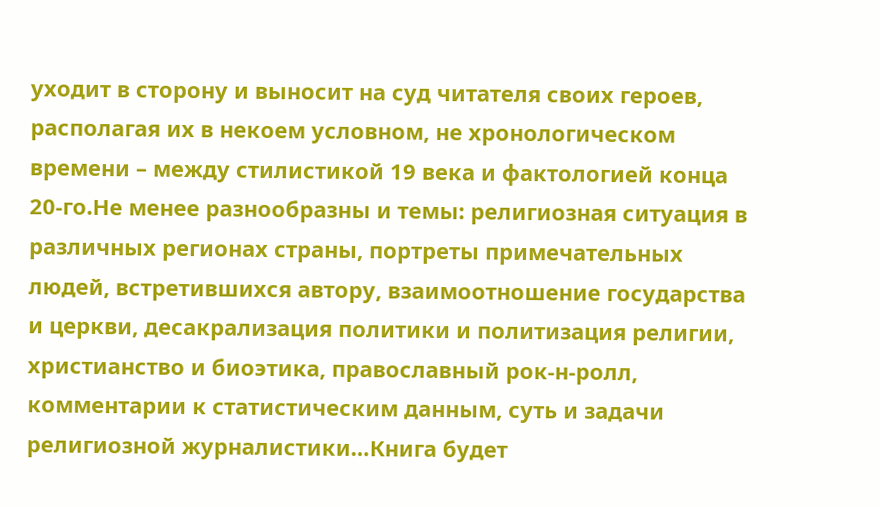уходит в сторону и выносит на суд читателя своих героев, располагая их в некоем условном, не хронологическом времени – между стилистикой 19 века и фактологией конца 20‑го.Не менее разнообразны и темы: религиозная ситуация в различных регионах страны, портреты примечательных людей, встретившихся автору, взаимоотношение государства и церкви, десакрализация политики и политизация религии, христианство и биоэтика, православный рок-н-ролл, комментарии к статистическим данным, суть и задачи религиозной журналистики…Книга будет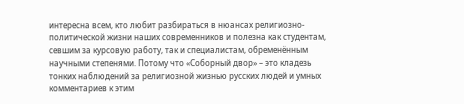интересна всем, кто любит разбираться в нюансах религиозно-политической жизни наших современников и полезна как студентам, севшим за курсовую работу, так и специалистам, обременённым научными степенями. Потому что «Соборный двор» – это кладезь тонких наблюдений за религиозной жизнью русских людей и умных комментариев к этим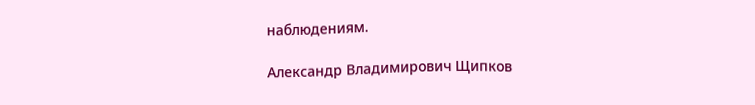наблюдениям.

Александр Владимирович Щипков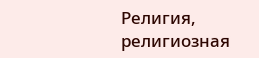Религия, религиозная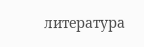литература